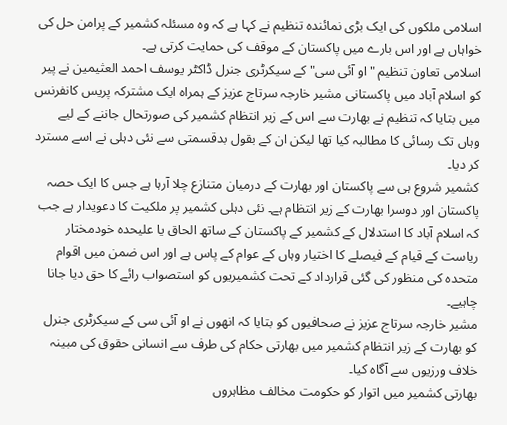اسلامی ملکوں کی ایک بڑی نمائندہ تنظیم نے کہا ہے کہ وہ مسئلہ کشمیر کے پرامن حل کی خواہاں ہے اور اس بارے میں پاکستان کے موقف کی حمایت کرتی ہے۔
اسلامی تعاون تنظیم "او آئی سی" کے سیکرٹری جنرل ڈاکٹر یوسف احمد العثیمین نے پیر کو اسلام آباد میں پاکستانی مشیر خارجہ سرتاج عزیز کے ہمراہ ایک مشترکہ پریس کانفرنس میں بتایا کہ تنظیم نے بھارت سے اس کے زیر انتظام کشمیر کی صورتحال جاننے کے لیے وہاں تک رسائی کا مطالبہ کیا تھا لیکن ان کے بقول بدقسمتی سے نئی دہلی نے اسے مسترد کر دیا۔
کشمیر شروع ہی سے پاکستان اور بھارت کے درمیان متنازع چلا آرہا ہے جس کا ایک حصہ پاکستان اور دوسرا بھارت کے زیر انتظام ہے۔ نئی دہلی کشمیر پر ملکیت کا دعویدار ہے جب کہ اسلام آباد کا استدلال کے کشمیر کے پاکستان کے ساتھ الحاق یا علیحدہ خودمختار ریاست کے قیام کے فیصلے کا اختیار وہاں کے عوام کے پاس ہے اور اس ضمن میں اقوام متحدہ کی منظور کی گئی قرارداد کے تحت کشمیریوں کو استصواب رائے کا حق دیا جانا چاہیے۔
مشیر خارجہ سرتاج عزیز نے صحافیوں کو بتایا کہ انھوں نے او آئی سی کے سیکرٹری جنرل کو بھارت کے زیر انتظام کشمیر میں بھارتی حکام کی طرف سے انسانی حقوق کی مبینہ خلاف ورزیوں سے آگاہ کیا۔
بھارتی کشمیر میں اتوار کو حکومت مخالف مظاہروں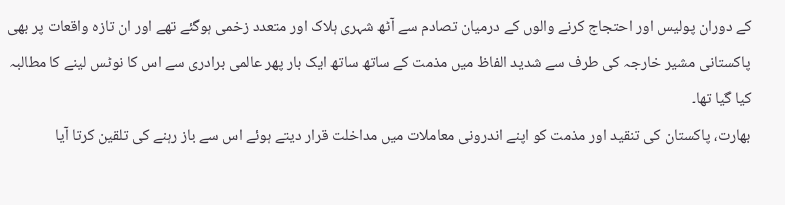کے دوران پولیس اور احتجاج کرنے والوں کے درمیان تصادم سے آٹھ شہری ہلاک اور متعدد زخمی ہوگئے تھے اور ان تازہ واقعات پر بھی پاکستانی مشیر خارجہ کی طرف سے شدید الفاظ میں مذمت کے ساتھ ساتھ ایک بار پھر عالمی برادری سے اس کا نوٹس لینے کا مطالبہ کیا گیا تھا۔
بھارت، پاکستان کی تنقید اور مذمت کو اپنے اندرونی معاملات میں مداخلت قرار دیتے ہوئے اس سے باز رہنے کی تلقین کرتا آیا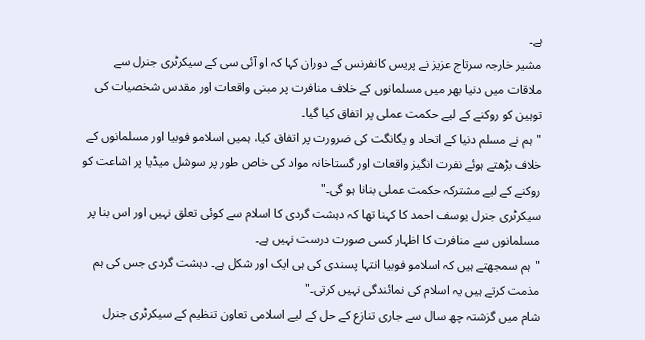ہے۔
مشیر خارجہ سرتاج عزیز نے پریس کانفرنس کے دوران کہا کہ او آئی سی کے سیکرٹری جنرل سے ملاقات میں دنیا بھر میں مسلمانوں کے خلاف منافرت پر مبنی واقعات اور مقدس شخصیات کی توہین کو روکنے کے لیے حکمت عملی پر اتفاق کیا گیا۔
"ہم نے مسلم دنیا کے اتحاد و یگانگت کی ضرورت پر اتفاق کیا، ہمیں اسلامو فوبیا اور مسلمانوں کے خلاف بڑھتے ہوئے نفرت انگیز واقعات اور گستاخانہ مواد کی خاص طور پر سوشل میڈیا پر اشاعت کو روکنے کے لیے مشترکہ حکمت عملی بنانا ہو گی۔"
سیکرٹری جنرل یوسف احمد کا کہنا تھا کہ دہشت گردی کا اسلام سے کوئی تعلق نہیں اور اس بنا پر مسلمانوں سے منافرت کا اظہار کسی صورت درست نہیں ہے۔
"ہم سمجھتے ہیں کہ اسلامو فوبیا انتہا پسندی کی ہی ایک اور شکل ہے۔ دہشت گردی جس کی ہم مذمت کرتے ہیں یہ اسلام کی نمائندگی نہیں کرتی۔"
شام میں گزشتہ چھ سال سے جاری تنازع کے حل کے لیے اسلامی تعاون تنظیم کے سیکرٹری جنرل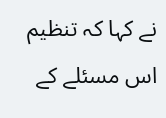نے کہا کہ تنظیم اس مسئلے کے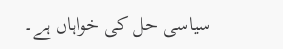سیاسی حل کی خواہاں ہے۔